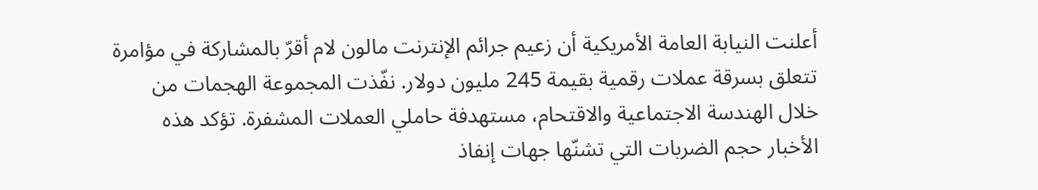أعلنت النيابة العامة الأمريكية أن زعيم جرائم الإنترنت مالون لام أقرّ بالمشاركة في مؤامرة تتعلق بسرقة عملات رقمية بقيمة 245 مليون دولار. نفّذت المجموعة الهجمات من خلال الهندسة الاجتماعية والاقتحام، مستهدفة حاملي العملات المشفرة. تؤكد هذه الأخبار حجم الضربات التي تشنّها جهات إنفاذ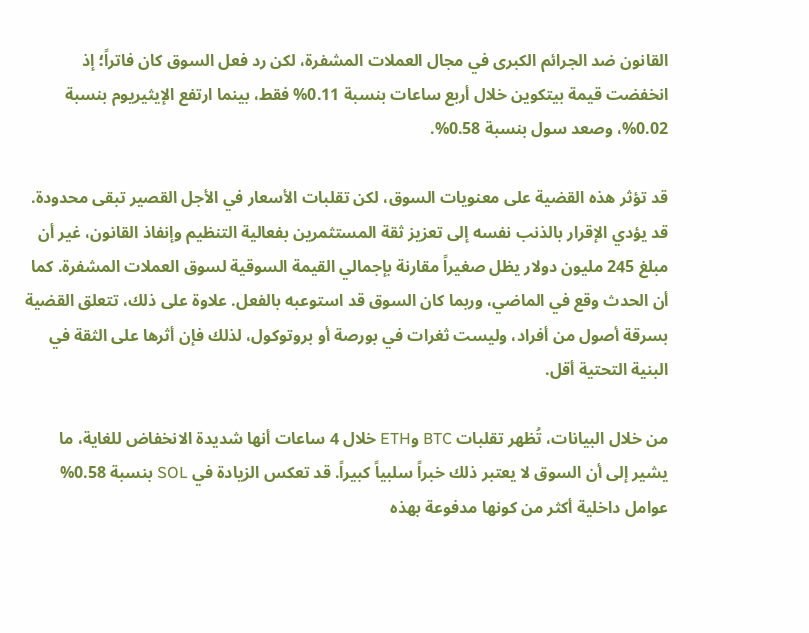القانون ضد الجرائم الكبرى في مجال العملات المشفرة، لكن رد فعل السوق كان فاتراً؛ إذ انخفضت قيمة بيتكوين خلال أربع ساعات بنسبة 0.11% فقط، بينما ارتفع الإيثيريوم بنسبة 0.02%، وصعد سول بنسبة 0.58%.

قد تؤثر هذه القضية على معنويات السوق، لكن تقلبات الأسعار في الأجل القصير تبقى محدودة. قد يؤدي الإقرار بالذنب نفسه إلى تعزيز ثقة المستثمرين بفعالية التنظيم وإنفاذ القانون، غير أن مبلغ 245 مليون دولار يظل صغيراً مقارنة بإجمالي القيمة السوقية لسوق العملات المشفرة. كما أن الحدث وقع في الماضي، وربما كان السوق قد استوعبه بالفعل. علاوة على ذلك، تتعلق القضية بسرقة أصول من أفراد، وليست ثغرات في بورصة أو بروتوكول، لذلك فإن أثرها على الثقة في البنية التحتية أقل.

من خلال البيانات، تُظهر تقلبات BTC وETH خلال 4 ساعات أنها شديدة الانخفاض للغاية، ما يشير إلى أن السوق لا يعتبر ذلك خبراً سلبياً كبيراً. قد تعكس الزيادة في SOL بنسبة 0.58% عوامل داخلية أكثر من كونها مدفوعة بهذه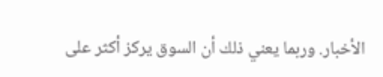الأخبار. وربما يعني ذلك أن السوق يركز أكثر على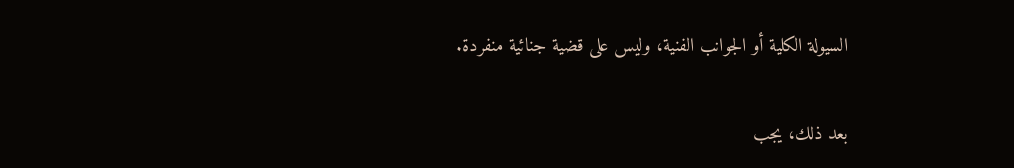السيولة الكلية أو الجوانب الفنية، وليس على قضية جنائية منفردة.

بعد ذلك، يجب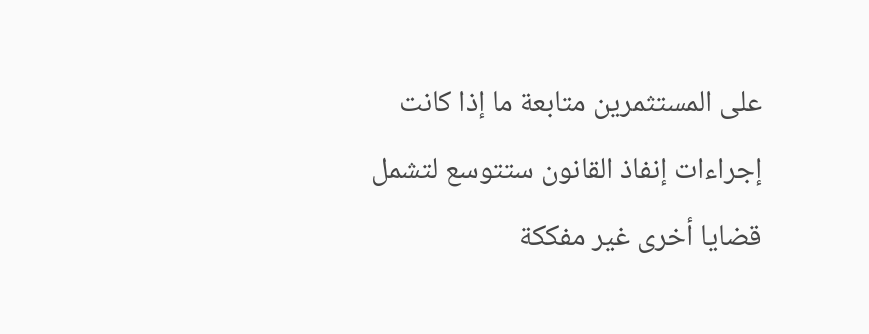على المستثمرين متابعة ما إذا كانت إجراءات إنفاذ القانون ستتوسع لتشمل قضايا أخرى غير مفككة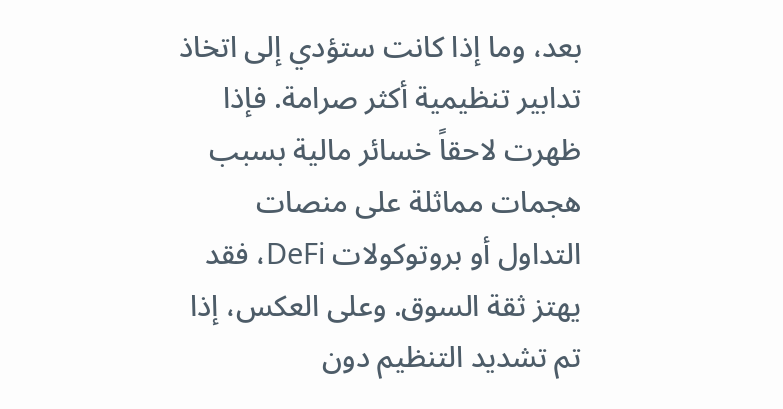بعد، وما إذا كانت ستؤدي إلى اتخاذ تدابير تنظيمية أكثر صرامة. فإذا ظهرت لاحقاً خسائر مالية بسبب هجمات مماثلة على منصات التداول أو بروتوكولات DeFi، فقد يهتز ثقة السوق. وعلى العكس، إذا تم تشديد التنظيم دون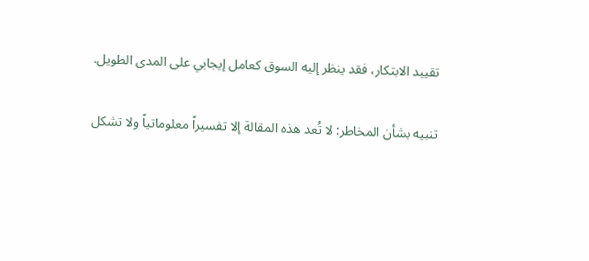تقييد الابتكار، فقد ينظر إليه السوق كعامل إيجابي على المدى الطويل.

تنبيه بشأن المخاطر: لا تُعد هذه المقالة إلا تفسيراً معلوماتياً ولا تشكل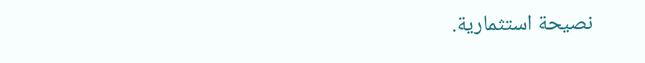نصيحة استثمارية.